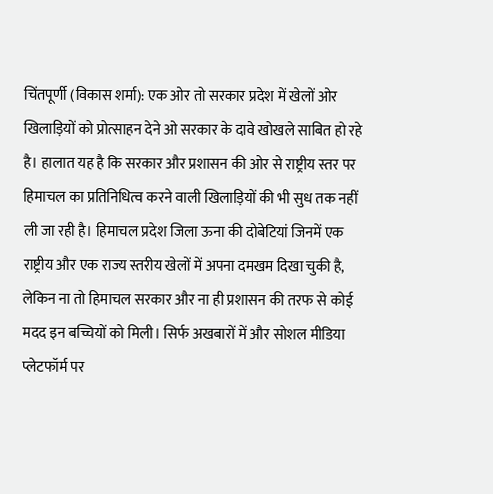चिंतपूर्णी (विकास शर्मा): एक ओर तो सरकार प्रदेश में खेलों ओर खिलाड़ियों को प्रोत्साहन देने ओ सरकार के दावे खोखले साबित हो रहे है। हालात यह है कि सरकार और प्रशासन की ओर से राष्ट्रीय स्तर पर हिमाचल का प्रतिनिधित्व करने वाली खिलाड़ियों की भी सुध तक नहीं ली जा रही है। हिमाचल प्रदेश जिला ऊना की दोबेटियां जिनमें एक राष्ट्रीय और एक राज्य स्तरीय खेलों में अपना दमखम दिखा चुकी है, लेकिन ना तो हिमाचल सरकार और ना ही प्रशासन की तरफ से कोई मदद इन बच्चियों को मिली। सिर्फ अखबारों में और सोशल मीडिया प्लेटफॉर्म पर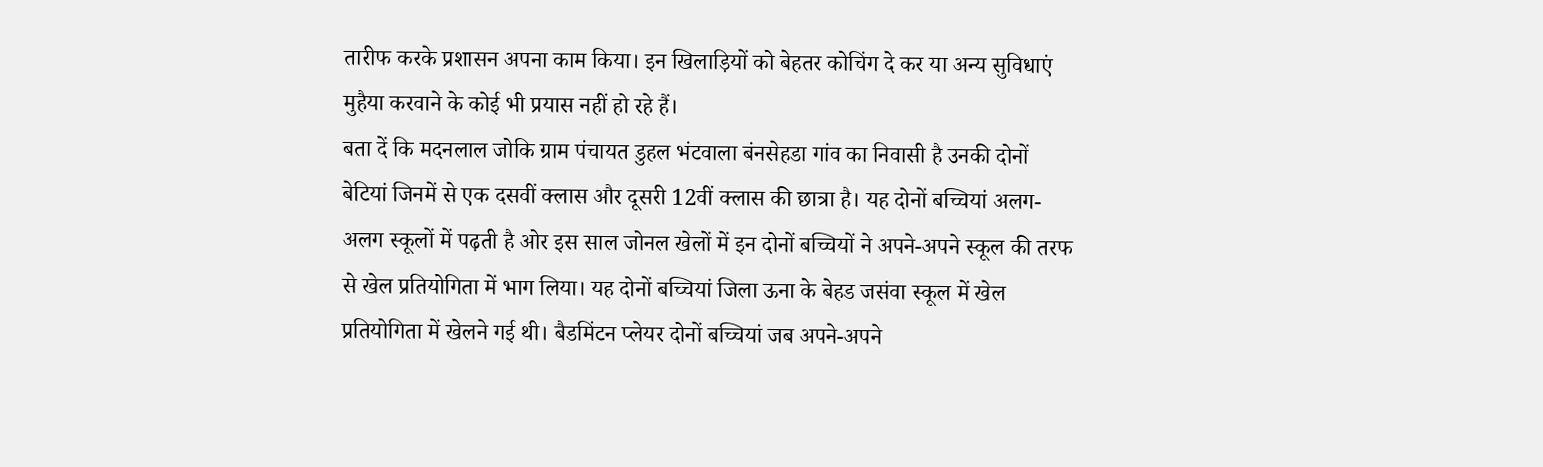तारीफ करके प्रशासन अपना काम किया। इन खिलाड़ियों को बेहतर कोचिंग दे कर या अन्य सुविधाएं मुहैया करवाने के कोई भी प्रयास नहीं हो रहे हैं।
बता दें कि मदनलाल जोकि ग्राम पंचायत डुहल भंटवाला बंनसेहडा गांव का निवासी है उनकी दोनों बेटियां जिनमें से एक दसवीं क्लास और दूसरी 12वीं क्लास की छात्रा है। यह दोनों बच्चियां अलग-अलग स्कूलों में पढ़ती है ओर इस साल जोनल खेलों में इन दोनों बच्चियों ने अपने-अपने स्कूल की तरफ से खेल प्रतियोगिता में भाग लिया। यह दोनों बच्चियां जिला ऊना के बेहड जसंवा स्कूल में खेल प्रतियोगिता में खेलने गई थी। बैडमिंटन प्लेयर दोनों बच्चियां जब अपने-अपने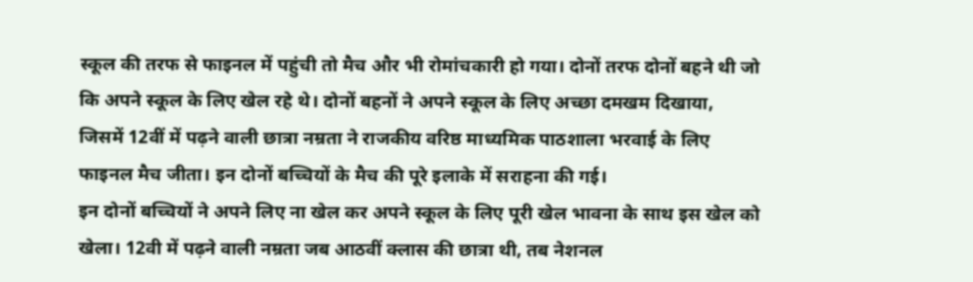स्कूल की तरफ से फाइनल में पहुंची तो मैच और भी रोमांचकारी हो गया। दोनों तरफ दोनों बहने थी जो कि अपने स्कूल के लिए खेल रहे थे। दोनों बहनों ने अपने स्कूल के लिए अच्छा दमखम दिखाया, जिसमें 12वीं में पढ़ने वाली छात्रा नम्रता ने राजकीय वरिष्ठ माध्यमिक पाठशाला भरवाई के लिए फाइनल मैच जीता। इन दोनों बच्चियों के मैच की पूरे इलाके में सराहना की गई।
इन दोनों बच्चियों ने अपने लिए ना खेल कर अपने स्कूल के लिए पूरी खेल भावना के साथ इस खेल को खेला। 12वी में पढ़ने वाली नम्रता जब आठवीं क्लास की छात्रा थी, तब नेशनल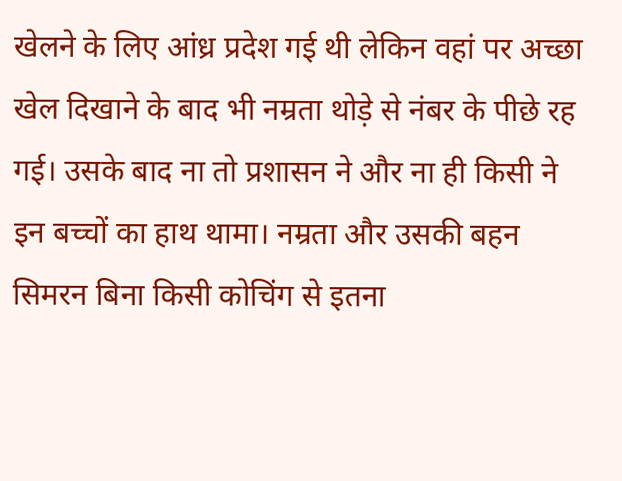खेलने के लिए आंध्र प्रदेश गई थी लेकिन वहां पर अच्छा खेल दिखाने के बाद भी नम्रता थोड़े से नंबर के पीछे रह गई। उसके बाद ना तो प्रशासन ने और ना ही किसी ने इन बच्चों का हाथ थामा। नम्रता और उसकी बहन सिमरन बिना किसी कोचिंग से इतना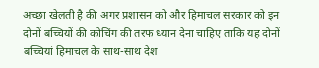अच्छा खेलती है की अगर प्रशासन को और हिमाचल सरकार को इन दोनों बच्चियों की कोचिंग की तरफ ध्यान देना चाहिए ताकि यह दोनों बच्चियां हिमाचल के साथ-साथ देश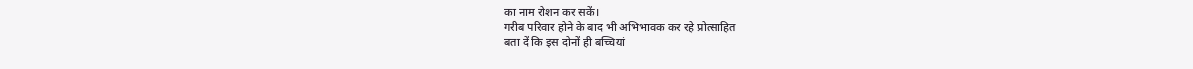का नाम रोशन कर सकें।
गरीब परिवार होने के बाद भी अभिभावक कर रहे प्रोत्साहित
बता दें कि इस दोनों ही बच्चियां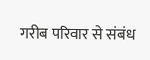गरीब परिवार से संबंध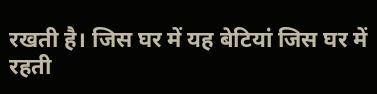रखती है। जिस घर में यह बेटियां जिस घर में रहती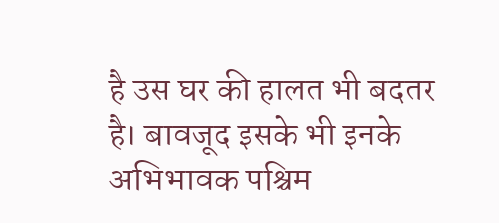है उस घर की हालत भी बदतर है। बावजूद इसके भी इनके अभिभावक पश्चिम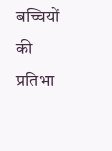बच्चियों की प्रतिभा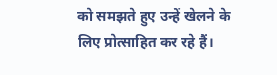को समझते हुए उन्हें खेलने के लिए प्रोत्साहित कर रहे हैं।